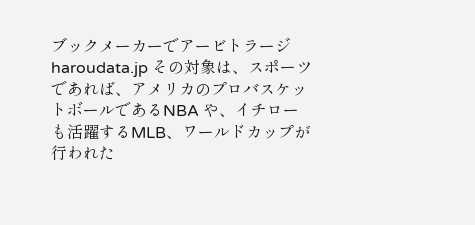ブックメーカーでアービトラージ
haroudata.jp その対象は、スポーツであれば、アメリカのプロバスケットボールであるNBA や、イチローも活躍するMLB、ワールドカップが行われた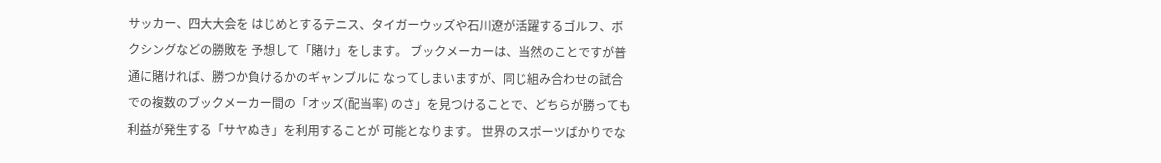サッカー、四大大会を はじめとするテニス、タイガーウッズや石川遼が活躍するゴルフ、ボクシングなどの勝敗を 予想して「賭け」をします。 ブックメーカーは、当然のことですが普通に賭ければ、勝つか負けるかのギャンブルに なってしまいますが、同じ組み合わせの試合での複数のブックメーカー間の「オッズ(配当率) のさ」を見つけることで、どちらが勝っても利益が発生する「サヤぬき」を利用することが 可能となります。 世界のスポーツばかりでな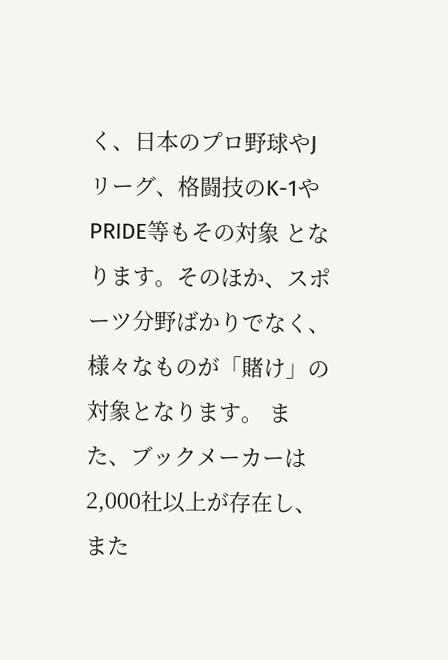く、日本のプロ野球やJリーグ、格闘技のK-1やPRIDE等もその対象 となります。そのほか、スポーツ分野ばかりでなく、様々なものが「賭け」の対象となります。 また、ブックメーカーは2,000社以上が存在し、また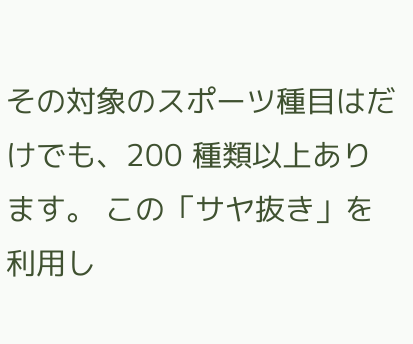その対象のスポーツ種目はだけでも、200 種類以上あります。 この「サヤ抜き」を利用し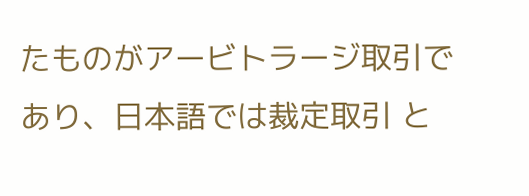たものがアービトラージ取引であり、日本語では裁定取引 と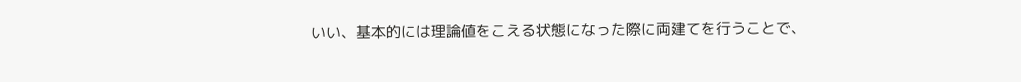いい、基本的には理論値をこえる状態になった際に両建てを行うことで、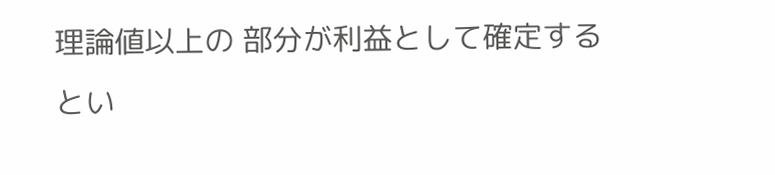理論値以上の 部分が利益として確定するとい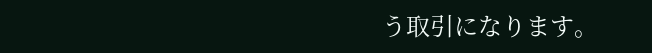う取引になります。